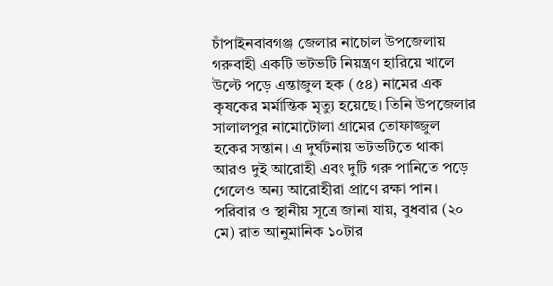চাঁপাইনবাবগঞ্জ জেলার নাচোল উপজেলায় গরুবাহী একটি ভটভটি নিয়ন্ত্রণ হারিয়ে খালে উল্টে পড়ে এন্তাজুল হক (৫৪) নামের এক কৃষকের মর্মান্তিক মৃত্যু হয়েছে। তিনি উপজেলার সালালপুর নামোটোলা গ্রামের তোফাজ্জুল হকের সন্তান। এ দুর্ঘটনায় ভটভটিতে থাকা আরও দুই আরোহী এবং দুটি গরু পানিতে পড়ে গেলেও অন্য আরোহীরা প্রাণে রক্ষা পান।
পরিবার ও স্থানীয় সূত্রে জানা যায়, বুধবার (২০ মে) রাত আনুমানিক ১০টার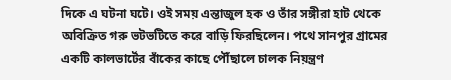দিকে এ ঘটনা ঘটে। ওই সময় এন্তাজুল হক ও তাঁর সঙ্গীরা হাট থেকে অবিক্রিত গরু ভটভটিতে করে বাড়ি ফিরছিলেন। পথে সানপুর গ্রামের একটি কালভার্টের বাঁকের কাছে পৌঁছালে চালক নিয়ন্ত্রণ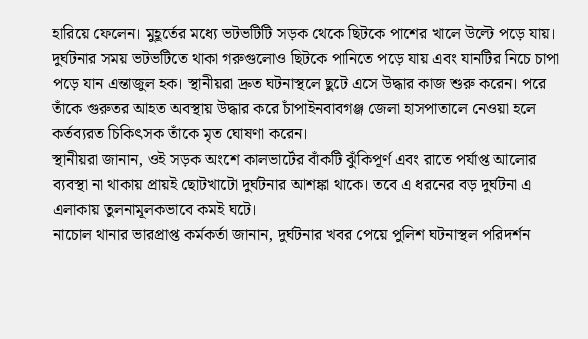হারিয়ে ফেলেন। মুহূর্তের মধ্যে ভটভটিটি সড়ক থেকে ছিটকে পাশের খালে উল্টে পড়ে যায়।
দুর্ঘটনার সময় ভটভটিতে থাকা গরুগুলোও ছিটকে পানিতে পড়ে যায় এবং যানটির নিচে চাপা পড়ে যান এন্তাজুল হক। স্থানীয়রা দ্রুত ঘটনাস্থলে ছুটে এসে উদ্ধার কাজ শুরু করেন। পরে তাঁকে গুরুতর আহত অবস্থায় উদ্ধার করে চাঁপাইনবাবগঞ্জ জেলা হাসপাতালে নেওয়া হলে কর্তব্যরত চিকিৎসক তাঁকে মৃত ঘোষণা করেন।
স্থানীয়রা জানান, ওই সড়ক অংশে কালভার্টের বাঁকটি ঝুঁকিপূর্ণ এবং রাতে পর্যাপ্ত আলোর ব্যবস্থা না থাকায় প্রায়ই ছোটখাটো দুর্ঘটনার আশঙ্কা থাকে। তবে এ ধরনের বড় দুর্ঘটনা এ এলাকায় তুলনামূলকভাবে কমই ঘটে।
নাচোল থানার ভারপ্রাপ্ত কর্মকর্তা জানান, দুর্ঘটনার খবর পেয়ে পুলিশ ঘটনাস্থল পরিদর্শন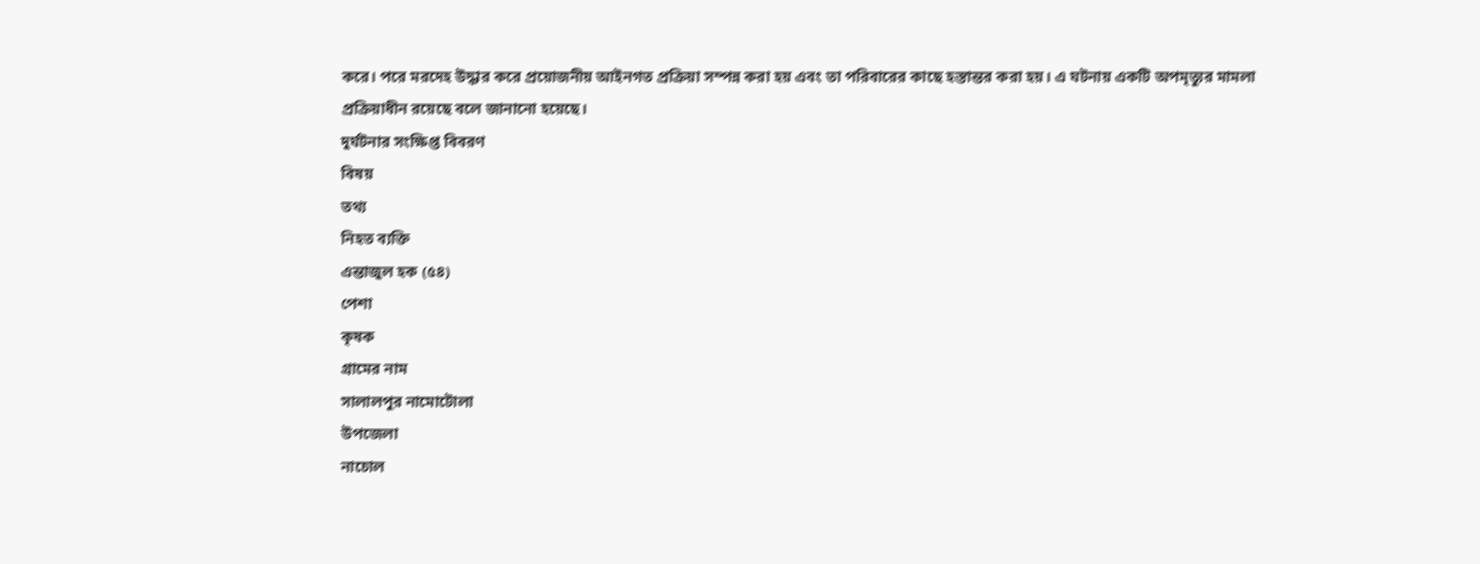করে। পরে মরদেহ উদ্ধার করে প্রয়োজনীয় আইনগত প্রক্রিয়া সম্পন্ন করা হয় এবং তা পরিবারের কাছে হস্তান্তর করা হয়। এ ঘটনায় একটি অপমৃত্যুর মামলা প্রক্রিয়াধীন রয়েছে বলে জানানো হয়েছে।
দুর্ঘটনার সংক্ষিপ্ত বিবরণ
বিষয়
তথ্য
নিহত ব্যক্তি
এন্তাজুল হক (৫৪)
পেশা
কৃষক
গ্রামের নাম
সালালপুর নামোটোলা
উপজেলা
নাচোল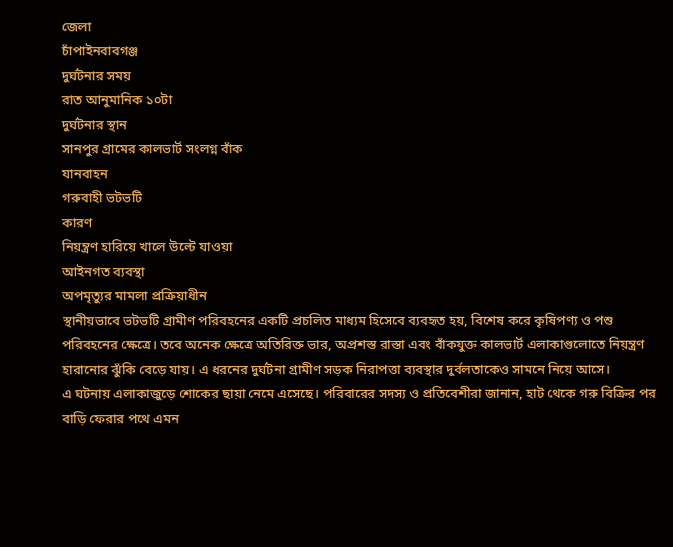জেলা
চাঁপাইনবাবগঞ্জ
দুর্ঘটনার সময়
রাত আনুমানিক ১০টা
দুর্ঘটনার স্থান
সানপুর গ্রামের কালভার্ট সংলগ্ন বাঁক
যানবাহন
গরুবাহী ভটভটি
কারণ
নিয়ন্ত্রণ হারিয়ে খালে উল্টে যাওয়া
আইনগত ব্যবস্থা
অপমৃত্যুর মামলা প্রক্রিয়াধীন
স্থানীয়ভাবে ভটভটি গ্রামীণ পরিবহনের একটি প্রচলিত মাধ্যম হিসেবে ব্যবহৃত হয়, বিশেষ করে কৃষিপণ্য ও পশু পরিবহনের ক্ষেত্রে। তবে অনেক ক্ষেত্রে অতিরিক্ত ভার, অপ্রশস্ত রাস্তা এবং বাঁকযুক্ত কালভার্ট এলাকাগুলোতে নিয়ন্ত্রণ হারানোর ঝুঁকি বেড়ে যায়। এ ধরনের দুর্ঘটনা গ্রামীণ সড়ক নিরাপত্তা ব্যবস্থার দুর্বলতাকেও সামনে নিয়ে আসে।
এ ঘটনায় এলাকাজুড়ে শোকের ছায়া নেমে এসেছে। পরিবারের সদস্য ও প্রতিবেশীরা জানান, হাট থেকে গরু বিক্রির পর বাড়ি ফেরার পথে এমন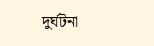দুর্ঘটনা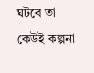ঘটবে তা কেউই কল্পনা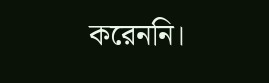করেননি।